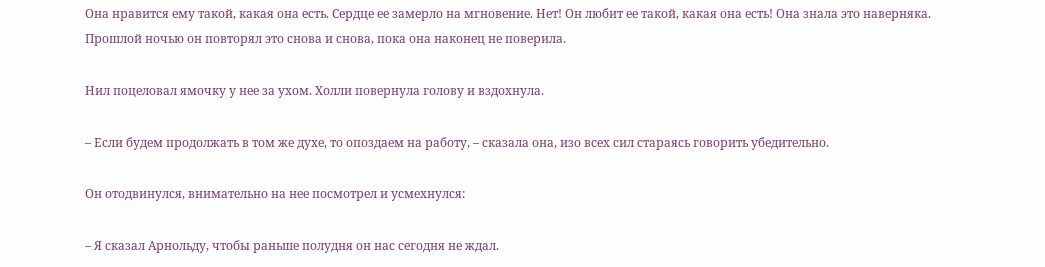Она нравится ему такой, какая она есть. Сердце ее замерло на мгновение. Нет! Он любит ее такой, какая она есть! Она знала это наверняка. Прошлой ночью он повторял это снова и снова, пока она наконец не поверила.

Нил поцеловал ямочку у нее за ухом. Холли повернула голову и вздохнула.

– Если будем продолжать в том же духе, то опоздаем на работу, – сказала она, изо всех сил стараясь говорить убедительно.

Он отодвинулся, внимательно на нее посмотрел и усмехнулся:

– Я сказал Арнольду, чтобы раньше полудня он нас сегодня не ждал.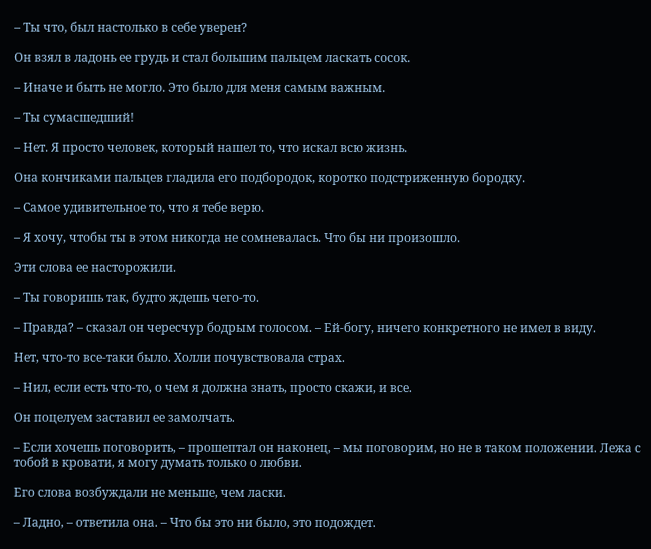– Ты что, был настолько в себе уверен?

Он взял в ладонь ее грудь и стал большим пальцем ласкать сосок.

– Иначе и быть не могло. Это было для меня самым важным.

– Ты сумасшедший!

– Нет. Я просто человек, который нашел то, что искал всю жизнь.

Она кончиками пальцев гладила его подбородок, коротко подстриженную бородку.

– Самое удивительное то, что я тебе верю.

– Я хочу, чтобы ты в этом никогда не сомневалась. Что бы ни произошло.

Эти слова ее насторожили.

– Ты говоришь так, будто ждешь чего-то.

– Правда? – сказал он чересчур бодрым голосом. – Ей-богу, ничего конкретного не имел в виду.

Нет, что-то все-таки было. Холли почувствовала страх.

– Нил, если есть что-то, о чем я должна знать, просто скажи, и все.

Он поцелуем заставил ее замолчать.

– Если хочешь поговорить, – прошептал он наконец, – мы поговорим, но не в таком положении. Лежа с тобой в кровати, я могу думать только о любви.

Его слова возбуждали не меньше, чем ласки.

– Ладно, – ответила она. – Что бы это ни было, это подождет.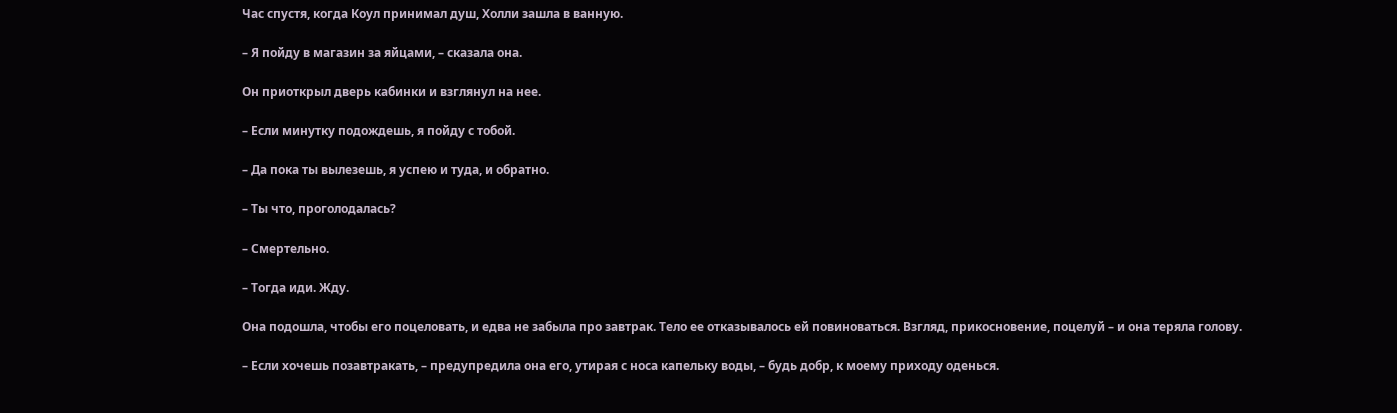Час спустя, когда Коул принимал душ, Холли зашла в ванную.

– Я пойду в магазин за яйцами, – сказала она.

Он приоткрыл дверь кабинки и взглянул на нее.

– Если минутку подождешь, я пойду с тобой.

– Да пока ты вылезешь, я успею и туда, и обратно.

– Ты что, проголодалась?

– Смертельно.

– Тогда иди. Жду.

Она подошла, чтобы его поцеловать, и едва не забыла про завтрак. Тело ее отказывалось ей повиноваться. Взгляд, прикосновение, поцелуй – и она теряла голову.

– Если хочешь позавтракать, – предупредила она его, утирая с носа капельку воды, – будь добр, к моему приходу оденься.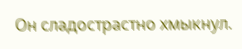Он сладострастно хмыкнул.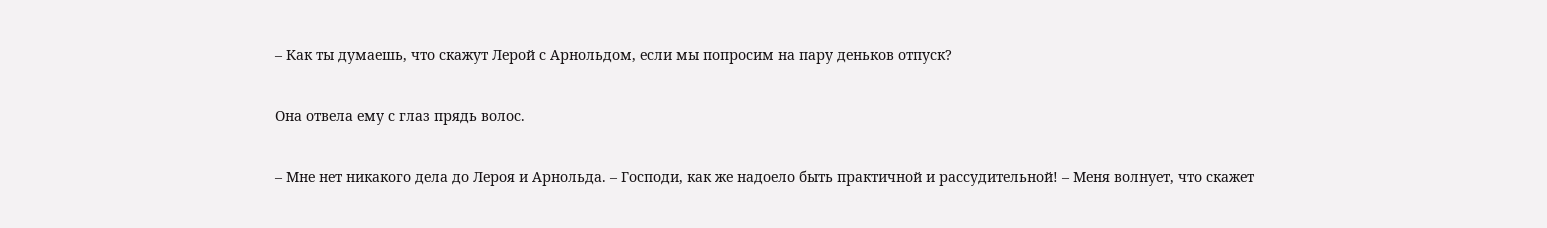– Как ты думаешь, что скажут Лерой с Арнольдом, если мы попросим на пару деньков отпуск?

Она отвела ему с глаз прядь волос.

– Мне нет никакого дела до Лероя и Арнольда. – Господи, как же надоело быть практичной и рассудительной! – Меня волнует, что скажет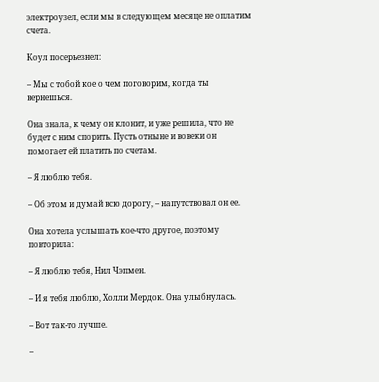электроузел, если мы в следующем месяце не оплатим счета.

Коул посерьезнел:

– Мы с тобой кое о чем поговорим, когда ты вернешься.

Она знала, к чему он клонит, и уже решила, что не будет с ним спорить. Пусть отныне и вовеки он помогает ей платить по счетам.

– Я люблю тебя.

– Об этом и думай всю дорогу, – напутствовал он ее.

Она хотела услышать кое-что другое, поэтому повторила:

– Я люблю тебя, Нил Чэпмен.

– И я тебя люблю, Холли Мердок. Она улыбнулась.

– Вот так-то лучше.

–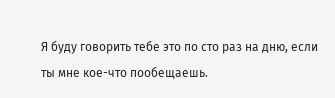Я буду говорить тебе это по сто раз на дню, если ты мне кое-что пообещаешь.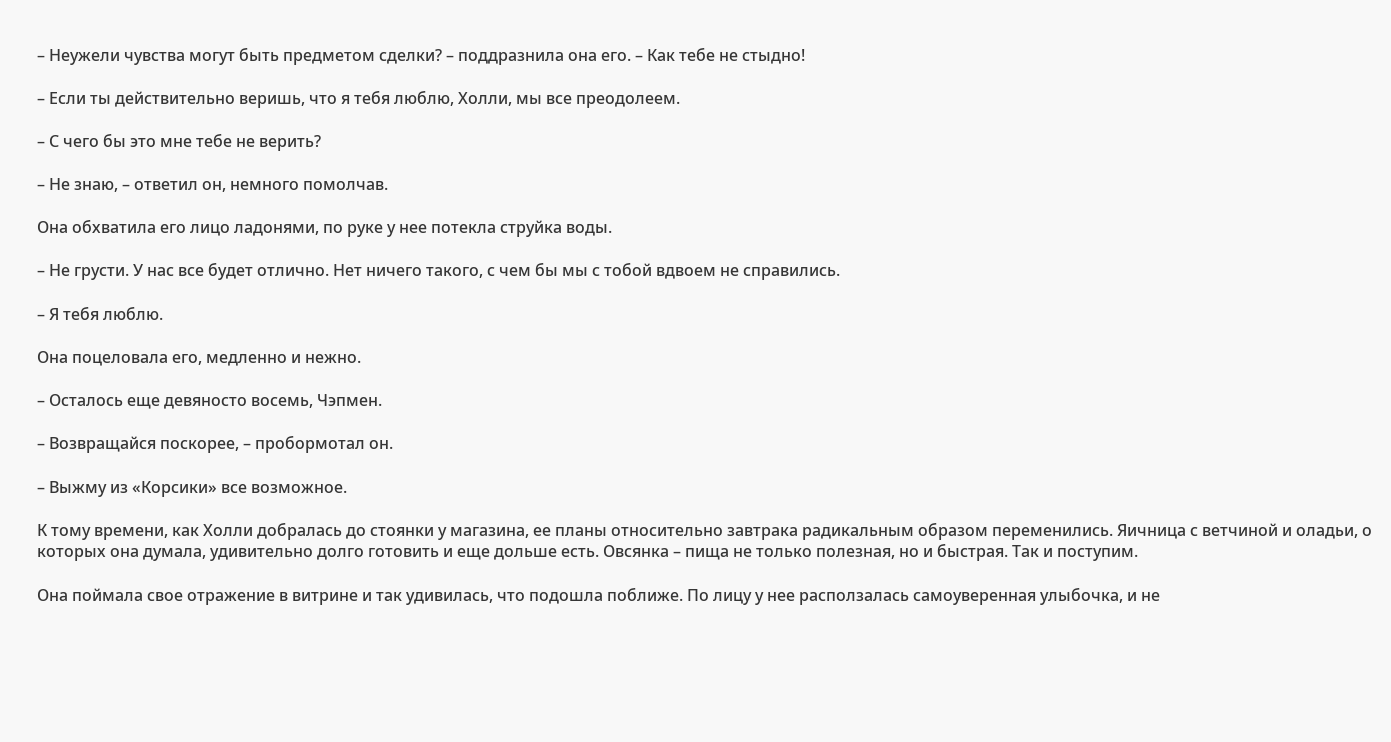– Неужели чувства могут быть предметом сделки? – поддразнила она его. – Как тебе не стыдно!

– Если ты действительно веришь, что я тебя люблю, Холли, мы все преодолеем.

– С чего бы это мне тебе не верить?

– Не знаю, – ответил он, немного помолчав.

Она обхватила его лицо ладонями, по руке у нее потекла струйка воды.

– Не грусти. У нас все будет отлично. Нет ничего такого, с чем бы мы с тобой вдвоем не справились.

– Я тебя люблю.

Она поцеловала его, медленно и нежно.

– Осталось еще девяносто восемь, Чэпмен.

– Возвращайся поскорее, – пробормотал он.

– Выжму из «Корсики» все возможное.

К тому времени, как Холли добралась до стоянки у магазина, ее планы относительно завтрака радикальным образом переменились. Яичница с ветчиной и оладьи, о которых она думала, удивительно долго готовить и еще дольше есть. Овсянка – пища не только полезная, но и быстрая. Так и поступим.

Она поймала свое отражение в витрине и так удивилась, что подошла поближе. По лицу у нее расползалась самоуверенная улыбочка, и не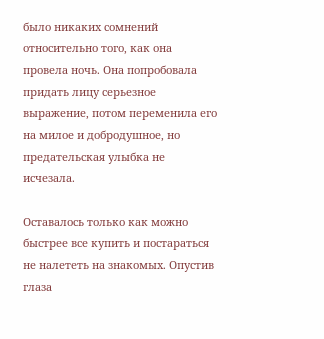было никаких сомнений относительно того, как она провела ночь. Она попробовала придать лицу серьезное выражение, потом переменила его на милое и добродушное, но предательская улыбка не исчезала.

Оставалось только как можно быстрее все купить и постараться не налететь на знакомых. Опустив глаза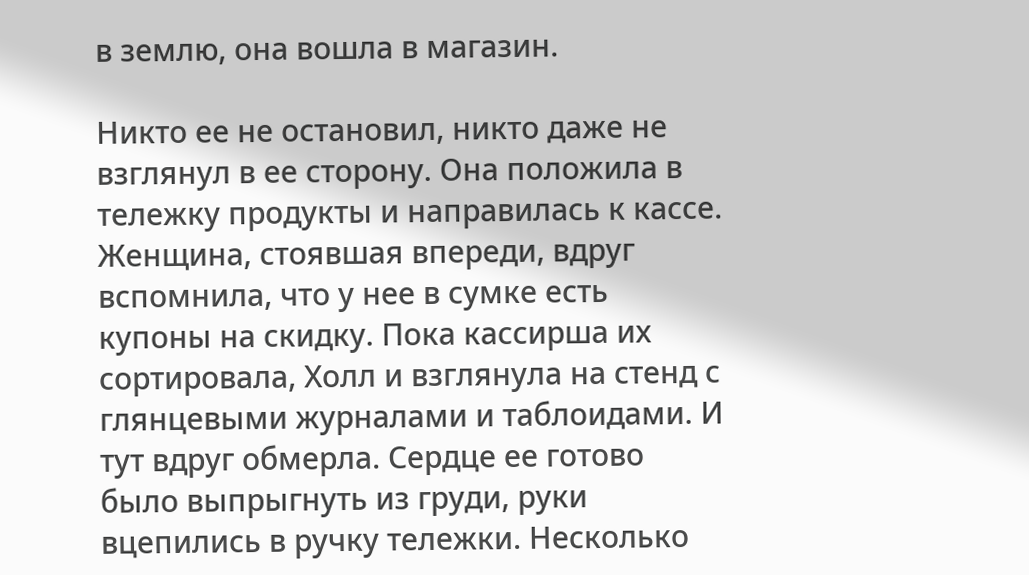в землю, она вошла в магазин.

Никто ее не остановил, никто даже не взглянул в ее сторону. Она положила в тележку продукты и направилась к кассе. Женщина, стоявшая впереди, вдруг вспомнила, что у нее в сумке есть купоны на скидку. Пока кассирша их сортировала, Холл и взглянула на стенд с глянцевыми журналами и таблоидами. И тут вдруг обмерла. Сердце ее готово было выпрыгнуть из груди, руки вцепились в ручку тележки. Несколько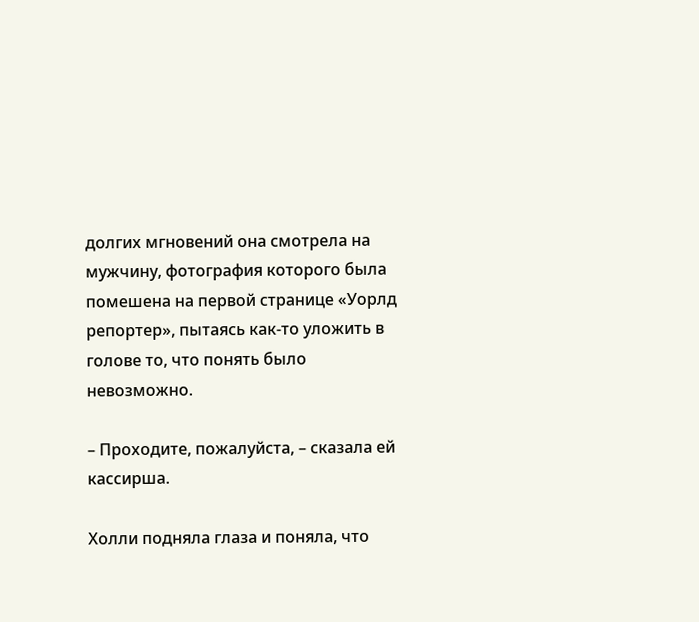долгих мгновений она смотрела на мужчину, фотография которого была помешена на первой странице «Уорлд репортер», пытаясь как-то уложить в голове то, что понять было невозможно.

– Проходите, пожалуйста, – сказала ей кассирша.

Холли подняла глаза и поняла, что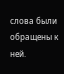слова были обращены к ней.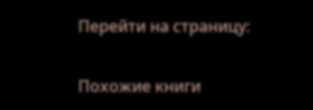Перейти на страницу:

Похожие книги